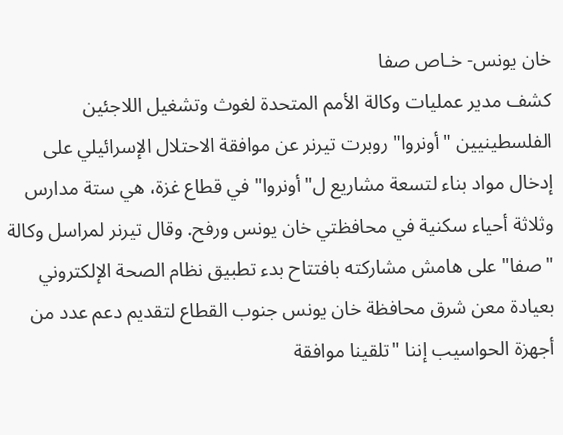خان يونس- خـاص صفا
كشف مدير عمليات وكالة الأمم المتحدة لغوث وتشغيل اللاجئين الفلسطينيين "أونروا" روبرت تيرنر عن موافقة الاحتلال الإسرائيلي على إدخال مواد بناء لتسعة مشاريع ل"أونروا" في قطاع غزة، هي ستة مدارس وثلاثة أحياء سكنية في محافظتي خان يونس ورفح. وقال تيرنر لمراسل وكالة "صفا" على هامش مشاركته بافتتاح بدء تطبيق نظام الصحة الإلكتروني بعيادة معن شرق محافظة خان يونس جنوب القطاع لتقديم دعم عدد من أجهزة الحواسيب إننا "تلقينا موافقة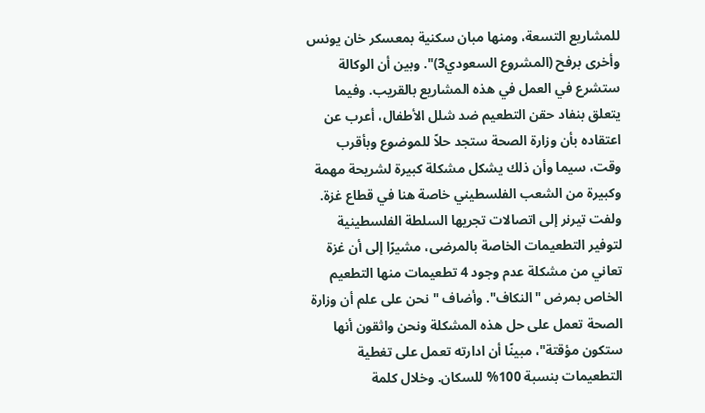للمشاريع التسعة، ومنها مبان سكنية بمعسكر خان يونس وأخرى برفح (المشروع السعودي3)". وبين أن الوكالة ستشرع في العمل في هذه المشاريع بالقريب. وفيما يتعلق بنفاد حقن التطعيم ضد شلل الأطفال، أعرب عن اعتقاده بأن وزارة الصحة ستجد حلاً للموضوع وبأقرب وقت، سيما وأن ذلك يشكل مشكلة كبيرة لشريحة مهمة وكبيرة من الشعب الفلسطيني خاصة هنا في قطاع غزة. ولفت تيرنر إلى اتصالات تجريها السلطة الفلسطينية لتوفير التطعيمات الخاصة بالمرضى، مشيرًا إلى أن غزة تعاني من مشكلة عدم وجود 4 تطعيمات منها التطعيم الخاص بمرض "النكاف". وأضاف "نحن على علم أن وزارة الصحة تعمل على حل هذه المشكلة ونحن واثقون أنها ستكون مؤقتة"، مبينًا أن ادارته تعمل على تغطية التطعيمات بنسبة 100% للسكان. وخلال كلمة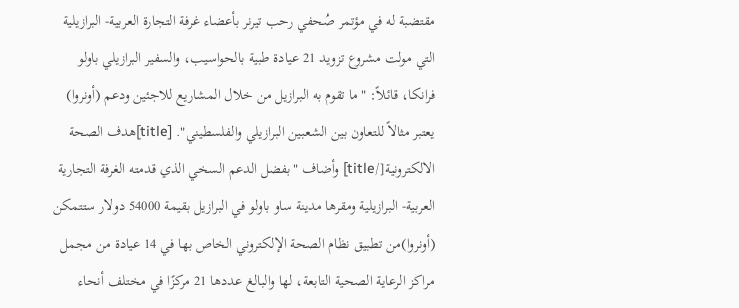مقتضبة له في مؤتمر صُحفي رحب تيرنر بأعضاء غرفة التجارة العربية- البرازيلية التي مولت مشروع تزويد 21 عيادة طبية بالحواسيب، والسفير البرازيلي باولو فرانكا، قائلاً: "ما تقوم به البرازيل من خلال المشاريع للاجئين ودعم (أونروا) يعتبر مثالاً للتعاون بين الشعبين البرازيلي والفلسطيني". [title]هدف الصحة الالكترونية[/title] وأضاف "بفضل الدعم السخي الذي قدمته الغرفة التجارية العربية- البرازيلية ومقرها مدينة ساو باولو في البرازيل بقيمة 54000 دولار ستتمكن (أونروا)من تطبيق نظام الصحة الإلكتروني الخاص بها في 14 عيادة من مجمل مراكز الرعاية الصحية التابعة، لها والبالغ عددها 21 مركزًا في مختلف أنحاء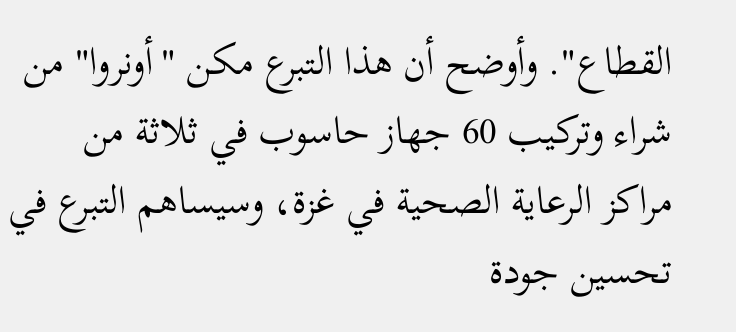القطاع". وأوضح أن هذا التبرع مكن "أونروا" من شراء وتركيب 60 جهاز حاسوب في ثلاثة من مراكز الرعاية الصحية في غزة، وسيساهم التبرع في تحسين جودة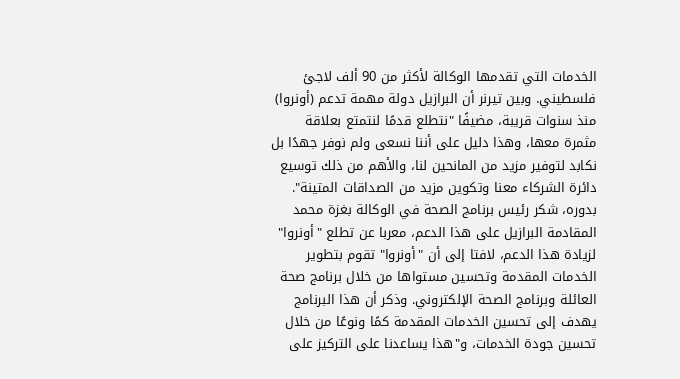الخدمات التي تقدمها الوكالة لأكثر من 90 ألف لاجئ فلسطيني. وبين تيرنر أن البرازيل دولة مهمة تدعم (أونروا) منذ سنوات قريبة، مضيفًا "نتطلع قدمًا لنتمتع بعلاقة مثمرة معها، وهذا دليل على أننا نسعى ولم نوفر جهدًا بل نكابد لتوفير مزيد من المانحين لنا، والأهم من ذلك توسيع دائرة الشركاء معنا وتكوين مزيد من الصداقات المتينة". بدوره، شكر رئيس برنامج الصحة في الوكالة بغزة محمد المقادمة البرازيل على هذا الدعم، معربا عن تطلع "أونروا" لزيادة هذا الدعم، لافتا إلى أن "أونروا" تقوم بتطوير الخدمات المقدمة وتحسين مستواها من خلال برنامج صحة العائلة وبرنامج الصحة الإلكتروني. وذكر أن هذا البرنامج يهدف إلى تحسين الخدمات المقدمة كمًا ونوعًا من خلال تحسين جودة الخدمات، و"هذا يساعدنا على التركيز على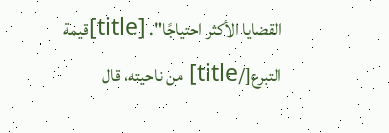القضايا الأكثر احتياجًا". [title]قيمة التبرع[/title] من ناحيته، قال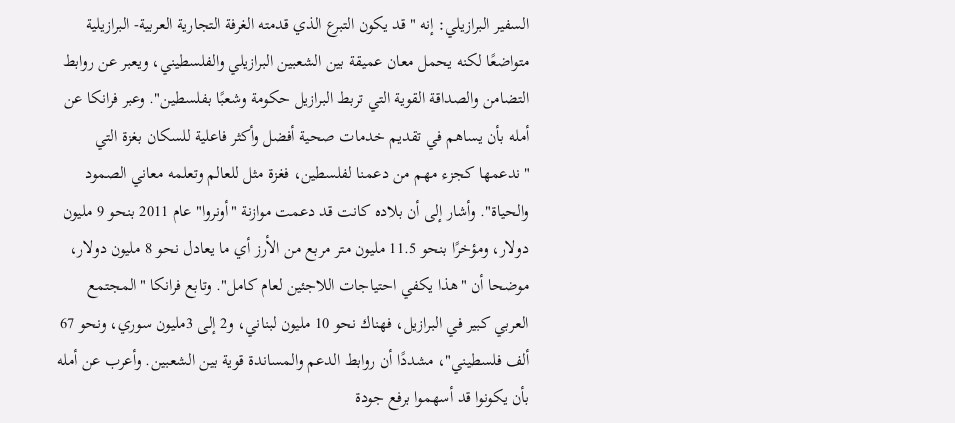السفير البرازيلي: إنه "قد يكون التبرع الذي قدمته الغرفة التجارية العربية- البرازيلية متواضعًا لكنه يحمل معان عميقة بين الشعبين البرازيلي والفلسطيني، ويعبر عن روابط التضامن والصداقة القوية التي تربط البرازيل حكومة وشعبًا بفلسطين". وعبر فرانكا عن أمله بأن يساهم في تقديم خدمات صحية أفضل وأكثر فاعلية للسكان بغزة التي "ندعمها كجزء مهم من دعمنا لفلسطين، فغزة مثل للعالم وتعلمه معاني الصمود والحياة". وأشار إلى أن بلاده كانت قد دعمت موازنة "أونروا" عام 2011 بنحو 9 مليون دولار، ومؤخرًا بنحو 11.5 مليون متر مربع من الأرز أي ما يعادل نحو 8 مليون دولار، موضحا أن "هذا يكفي احتياجات اللاجئين لعام كامل". وتابع فرانكا "المجتمع العربي كبير في البرازيل، فهناك نحو 10 مليون لبناني، و2 إلى 3مليون سوري، ونحو 67 ألف فلسطيني"، مشددًا أن روابط الدعم والمساندة قوية بين الشعبين. وأعرب عن أمله بأن يكونوا قد أسهموا برفع جودة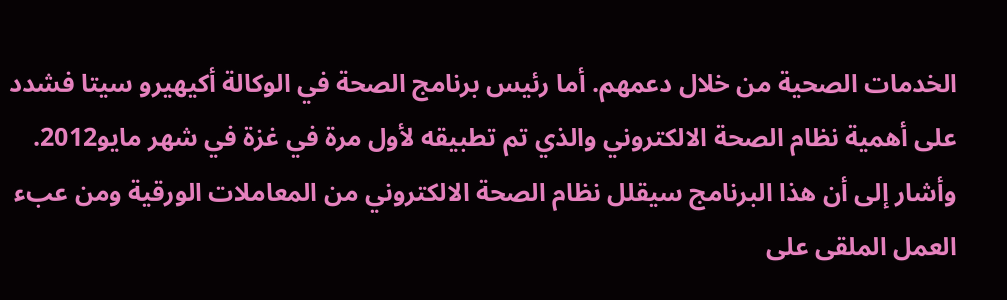الخدمات الصحية من خلال دعمهم. أما رئيس برنامج الصحة في الوكالة أكيهيرو سيتا فشدد على أهمية نظام الصحة الالكتروني والذي تم تطبيقه لأول مرة في غزة في شهر مايو2012. وأشار إلى أن هذا البرنامج سيقلل نظام الصحة الالكتروني من المعاملات الورقية ومن عبء العمل الملقى على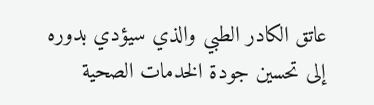عاتق الكادر الطبي والذي سيؤدي بدوره إلى تحسين جودة الخدمات الصحية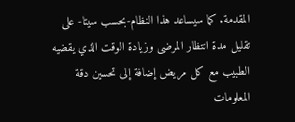المقدمة. كما سيساعد هذا النظام-بحسب سيتا- على تقليل مدة انتظار المرضى وزيادة الوقت الذي يقضيه الطبيب مع كل مريض إضافة إلى تحسين دقة المعلومات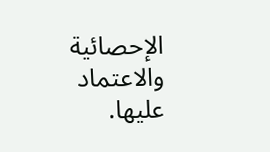الإحصائية والاعتماد عليها.